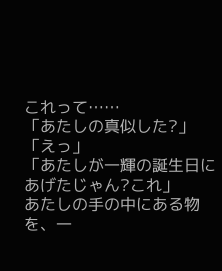これって……
「あたしの真似した?」
「えっ」
「あたしが一輝の誕生日にあげたじゃん?これ」
あたしの手の中にある物を、一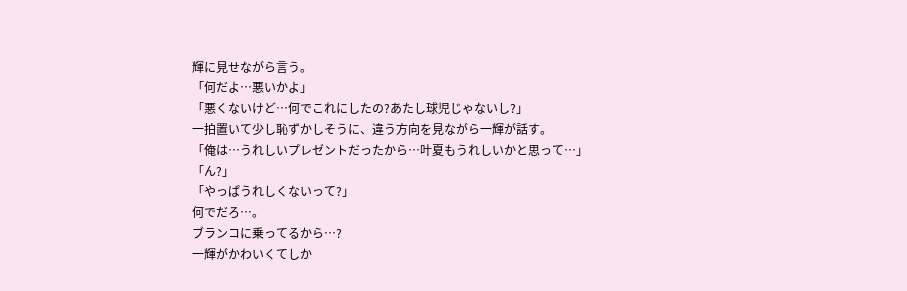輝に見せながら言う。
「何だよ…悪いかよ」
「悪くないけど…何でこれにしたの?あたし球児じゃないし?」
一拍置いて少し恥ずかしそうに、違う方向を見ながら一輝が話す。
「俺は…うれしいプレゼントだったから…叶夏もうれしいかと思って…」
「ん?」
「やっぱうれしくないって?」
何でだろ…。
ブランコに乗ってるから…?
一輝がかわいくてしか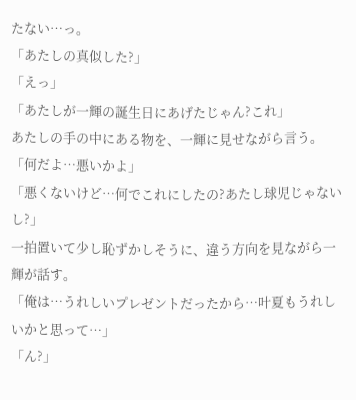たない…っ。
「あたしの真似した?」
「えっ」
「あたしが一輝の誕生日にあげたじゃん?これ」
あたしの手の中にある物を、一輝に見せながら言う。
「何だよ…悪いかよ」
「悪くないけど…何でこれにしたの?あたし球児じゃないし?」
一拍置いて少し恥ずかしそうに、違う方向を見ながら一輝が話す。
「俺は…うれしいプレゼントだったから…叶夏もうれしいかと思って…」
「ん?」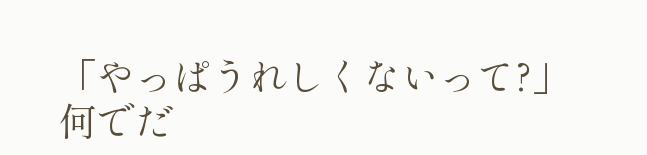「やっぱうれしくないって?」
何でだ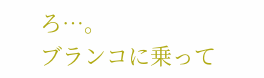ろ…。
ブランコに乗って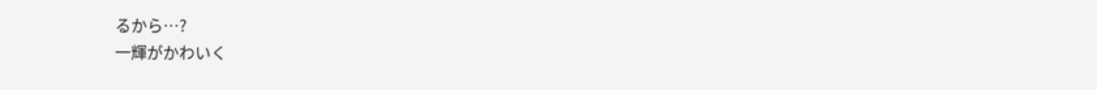るから…?
一輝がかわいく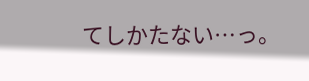てしかたない…っ。